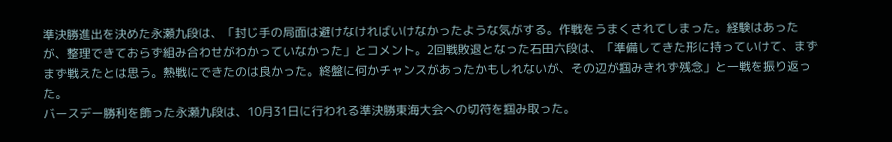準決勝進出を決めた永瀬九段は、「封じ手の局面は避けなければいけなかったような気がする。作戦をうまくされてしまった。経験はあったが、整理できておらず組み合わせがわかっていなかった」とコメント。2回戦敗退となった石田六段は、「準備してきた形に持っていけて、まずまず戦えたとは思う。熱戦にできたのは良かった。終盤に何かチャンスがあったかもしれないが、その辺が掴みきれず残念」と一戦を振り返った。
バースデー勝利を飾った永瀬九段は、10月31日に行われる準決勝東海大会への切符を掴み取った。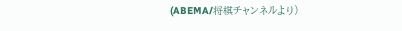(ABEMA/将棋チャンネルより)